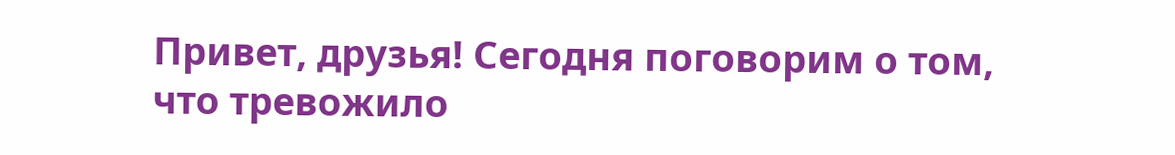Привет, друзья! Сегодня поговорим о том, что тревожило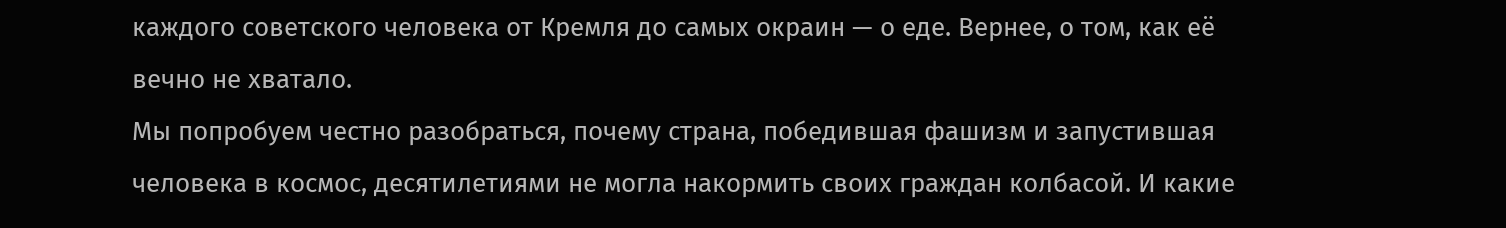каждого советского человека от Кремля до самых окраин — о еде. Вернее, о том, как её вечно не хватало.
Мы попробуем честно разобраться, почему страна, победившая фашизм и запустившая человека в космос, десятилетиями не могла накормить своих граждан колбасой. И какие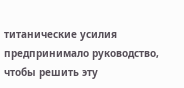титанические усилия предпринимало руководство, чтобы решить эту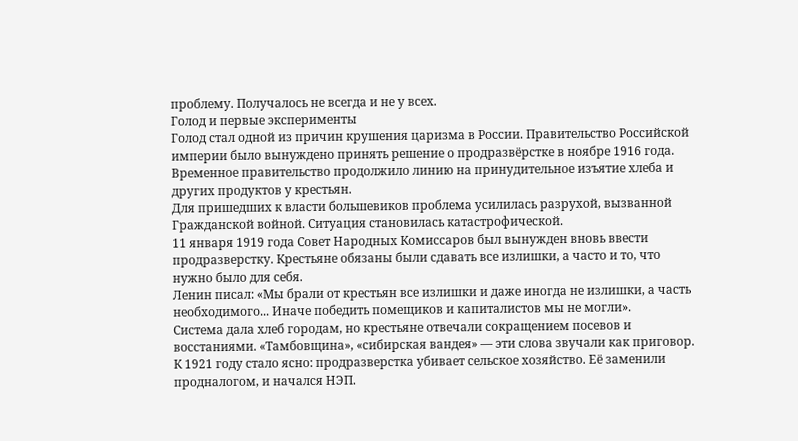проблему. Получалось не всегда и не у всех.
Голод и первые эксперименты
Голод стал одной из причин крушения царизма в России. Правительство Российской империи было вынуждено принять решение о продразвёрстке в ноябре 1916 года. Временное правительство продолжило линию на принудительное изъятие хлеба и других продуктов у крестьян.
Для пришедших к власти большевиков проблема усилилась разрухой, вызванной Гражданской войной. Ситуация становилась катастрофической.
11 января 1919 года Совет Народных Комиссаров был вынужден вновь ввести продразверстку. Крестьяне обязаны были сдавать все излишки, а часто и то, что нужно было для себя.
Ленин писал: «Мы брали от крестьян все излишки и даже иногда не излишки, а часть необходимого... Иначе победить помещиков и капиталистов мы не могли».
Система дала хлеб городам, но крестьяне отвечали сокращением посевов и восстаниями. «Тамбовщина», «сибирская вандея» — эти слова звучали как приговор. К 1921 году стало ясно: продразверстка убивает сельское хозяйство. Её заменили продналогом, и начался НЭП.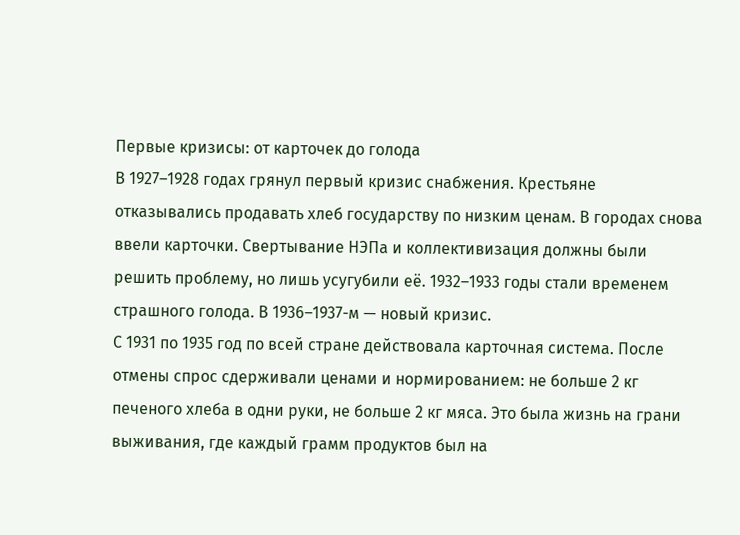Первые кризисы: от карточек до голода
В 1927–1928 годах грянул первый кризис снабжения. Крестьяне отказывались продавать хлеб государству по низким ценам. В городах снова ввели карточки. Свертывание НЭПа и коллективизация должны были решить проблему, но лишь усугубили её. 1932–1933 годы стали временем страшного голода. В 1936–1937-м — новый кризис.
С 1931 по 1935 год по всей стране действовала карточная система. После отмены спрос сдерживали ценами и нормированием: не больше 2 кг печеного хлеба в одни руки, не больше 2 кг мяса. Это была жизнь на грани выживания, где каждый грамм продуктов был на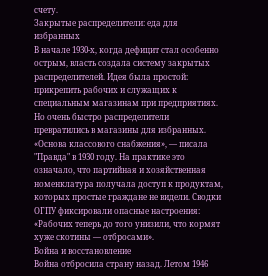счету.
Закрытые распределители: еда для избранных
В начале 1930-х, когда дефицит стал особенно острым, власть создала систему закрытых распределителей. Идея была простой: прикрепить рабочих и служащих к специальным магазинам при предприятиях. Но очень быстро распределители превратились в магазины для избранных.
«Основа классового снабжения», — писала "Правда" в 1930 году. На практике это означало, что партийная и хозяйственная номенклатура получала доступ к продуктам, которых простые граждане не видели. Сводки ОГПУ фиксировали опасные настроения: «Рабочих теперь до того унизили, что кормят хуже скотины — отбросами».
Война и восстановление
Война отбросила страну назад. Летом 1946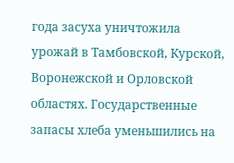года засуха уничтожила урожай в Тамбовской, Курской, Воронежской и Орловской областях. Государственные запасы хлеба уменьшились на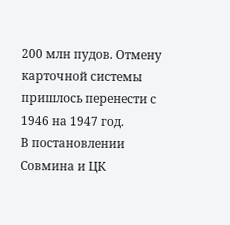200 млн пудов. Отмену карточной системы пришлось перенести с 1946 на 1947 год.
В постановлении Совмина и ЦК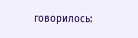говорилось: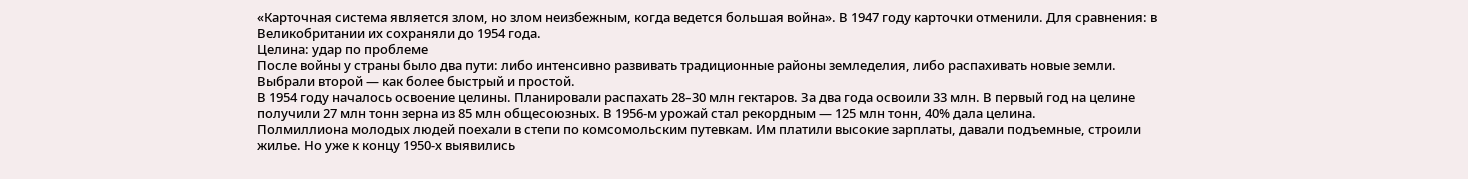«Карточная система является злом, но злом неизбежным, когда ведется большая война». В 1947 году карточки отменили. Для сравнения: в Великобритании их сохраняли до 1954 года.
Целина: удар по проблеме
После войны у страны было два пути: либо интенсивно развивать традиционные районы земледелия, либо распахивать новые земли. Выбрали второй — как более быстрый и простой.
В 1954 году началось освоение целины. Планировали распахать 28–30 млн гектаров. За два года освоили 33 млн. В первый год на целине получили 27 млн тонн зерна из 85 млн общесоюзных. В 1956-м урожай стал рекордным — 125 млн тонн, 40% дала целина.
Полмиллиона молодых людей поехали в степи по комсомольским путевкам. Им платили высокие зарплаты, давали подъемные, строили жилье. Но уже к концу 1950-х выявились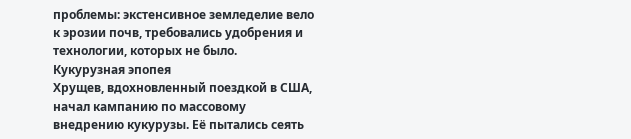проблемы: экстенсивное земледелие вело к эрозии почв, требовались удобрения и технологии, которых не было.
Кукурузная эпопея
Хрущев, вдохновленный поездкой в США, начал кампанию по массовому внедрению кукурузы. Её пытались сеять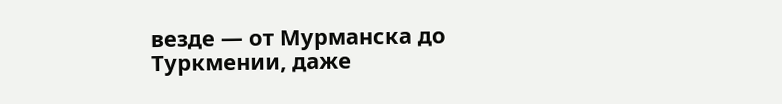везде — от Мурманска до Туркмении, даже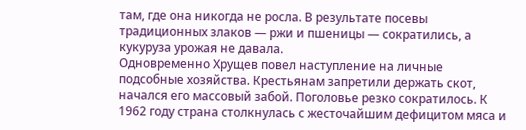там, где она никогда не росла. В результате посевы традиционных злаков — ржи и пшеницы — сократились, а кукуруза урожая не давала.
Одновременно Хрущев повел наступление на личные подсобные хозяйства. Крестьянам запретили держать скот, начался его массовый забой. Поголовье резко сократилось. К 1962 году страна столкнулась с жесточайшим дефицитом мяса и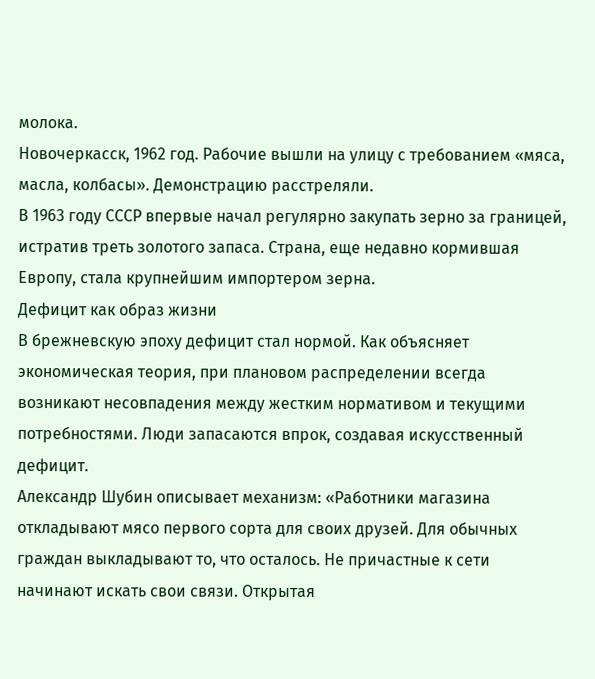молока.
Новочеркасск, 1962 год. Рабочие вышли на улицу с требованием «мяса, масла, колбасы». Демонстрацию расстреляли.
В 1963 году СССР впервые начал регулярно закупать зерно за границей, истратив треть золотого запаса. Страна, еще недавно кормившая Европу, стала крупнейшим импортером зерна.
Дефицит как образ жизни
В брежневскую эпоху дефицит стал нормой. Как объясняет экономическая теория, при плановом распределении всегда возникают несовпадения между жестким нормативом и текущими потребностями. Люди запасаются впрок, создавая искусственный дефицит.
Александр Шубин описывает механизм: «Работники магазина откладывают мясо первого сорта для своих друзей. Для обычных граждан выкладывают то, что осталось. Не причастные к сети начинают искать свои связи. Открытая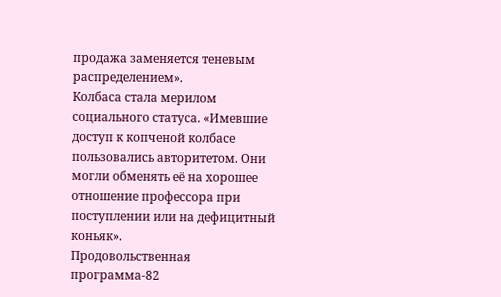продажа заменяется теневым распределением».
Колбаса стала мерилом социального статуса. «Имевшие доступ к копченой колбасе пользовались авторитетом. Они могли обменять её на хорошее отношение профессора при поступлении или на дефицитный коньяк».
Продовольственная программа-82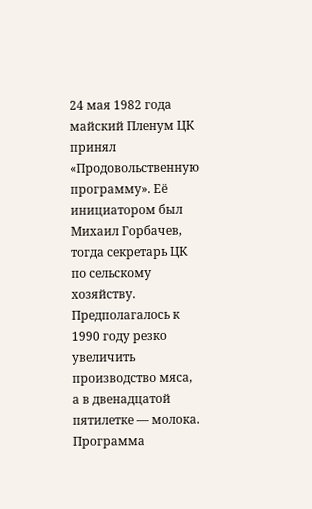24 мая 1982 года майский Пленум ЦК принял «Продовольственную программу». Её инициатором был Михаил Горбачев, тогда секретарь ЦК по сельскому хозяйству. Предполагалось к 1990 году резко увеличить производство мяса, а в двенадцатой пятилетке — молока.
Программа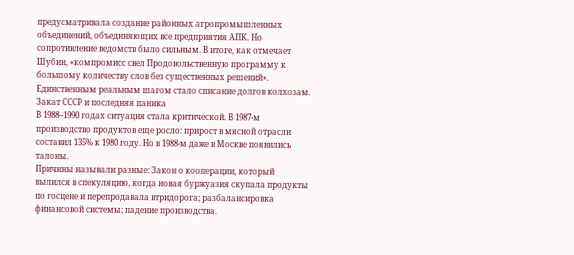предусматривала создание районных агропромышленных объединений, объединяющих все предприятия АПК. Но сопротивление ведомств было сильным. В итоге, как отмечает Шубин, «компромисс свел Продовольственную программу к большому количеству слов без существенных решений». Единственным реальным шагом стало списание долгов колхозам.
Закат СССР и последняя паника
В 1988–1990 годах ситуация стала критической. В 1987-м производство продуктов еще росло: прирост в мясной отрасли составил 135% к 1980 году. Но в 1988-м даже в Москве появились талоны.
Причины называли разные: Закон о кооперации, который вылился в спекуляцию, когда новая буржуазия скупала продукты по госцене и перепродавала втридорога; разбалансировка финансовой системы; падение производства.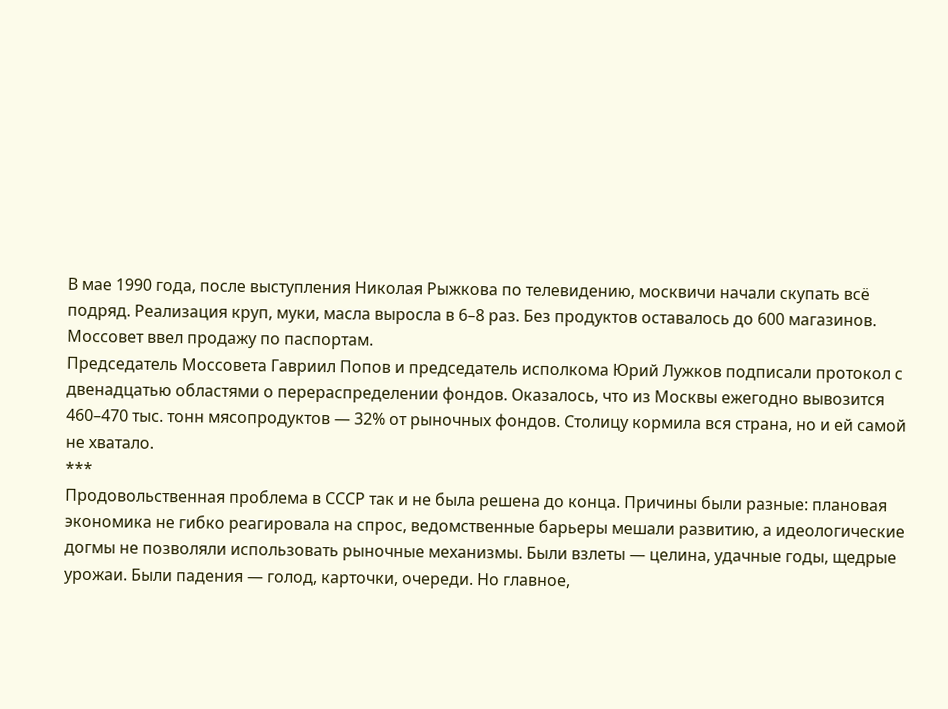В мае 1990 года, после выступления Николая Рыжкова по телевидению, москвичи начали скупать всё подряд. Реализация круп, муки, масла выросла в 6–8 раз. Без продуктов оставалось до 600 магазинов. Моссовет ввел продажу по паспортам.
Председатель Моссовета Гавриил Попов и председатель исполкома Юрий Лужков подписали протокол с двенадцатью областями о перераспределении фондов. Оказалось, что из Москвы ежегодно вывозится 460–470 тыс. тонн мясопродуктов — 32% от рыночных фондов. Столицу кормила вся страна, но и ей самой не хватало.
***
Продовольственная проблема в СССР так и не была решена до конца. Причины были разные: плановая экономика не гибко реагировала на спрос, ведомственные барьеры мешали развитию, а идеологические догмы не позволяли использовать рыночные механизмы. Были взлеты — целина, удачные годы, щедрые урожаи. Были падения — голод, карточки, очереди. Но главное,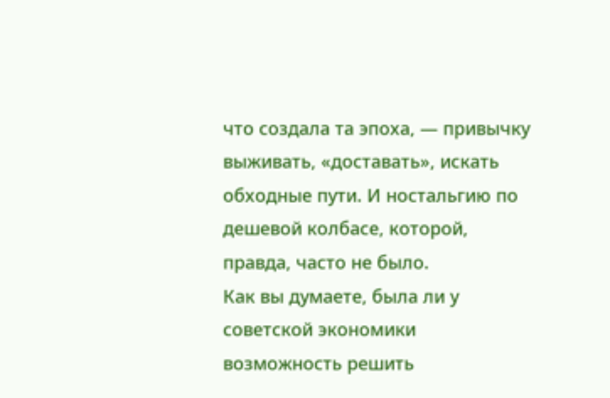что создала та эпоха, — привычку выживать, «доставать», искать обходные пути. И ностальгию по дешевой колбасе, которой, правда, часто не было.
Как вы думаете, была ли у советской экономики возможность решить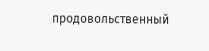продовольственный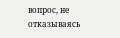вопрос, не отказываясь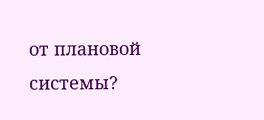от плановой системы?